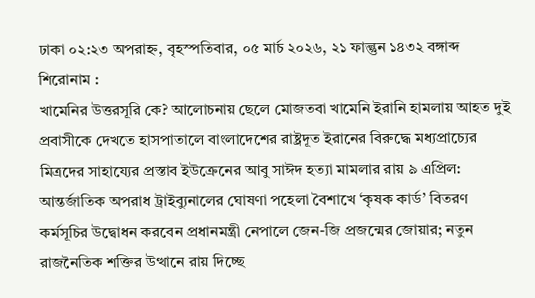ঢাকা ০২:২৩ অপরাহ্ন, বৃহস্পতিবার, ০৫ মার্চ ২০২৬, ২১ ফাল্গুন ১৪৩২ বঙ্গাব্দ
শিরোনাম :
খামেনির উত্তরসূরি কে? আলোচনায় ছেলে মোজতবা খামেনি ইরানি হামলায় আহত দুই প্রবাসীকে দেখতে হাসপাতালে বাংলাদেশের রাষ্ট্রদূত ইরানের বিরুদ্ধে মধ্যপ্রাচ্যের মিত্রদের সাহায্যের প্রস্তাব ইউক্রেনের আবু সাঈদ হত্যা মামলার রায় ৯ এপ্রিল: আন্তর্জাতিক অপরাধ ট্রাইব্যুনালের ঘোষণা পহেলা বৈশাখে ‘কৃষক কার্ড’ বিতরণ কর্মসূচির উদ্বোধন করবেন প্রধানমন্ত্রী নেপালে জেন-জি প্রজন্মের জোয়ার; নতুন রাজনৈতিক শক্তির উত্থানে রায় দিচ্ছে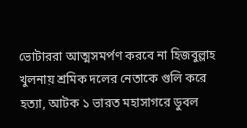ভোটাররা আত্মসমর্পণ করবে না হিজবুল্লাহ খুলনায় শ্রমিক দলের নেতাকে গুলি করে হত্যা, আটক ১ ভারত মহাসাগরে ডুবল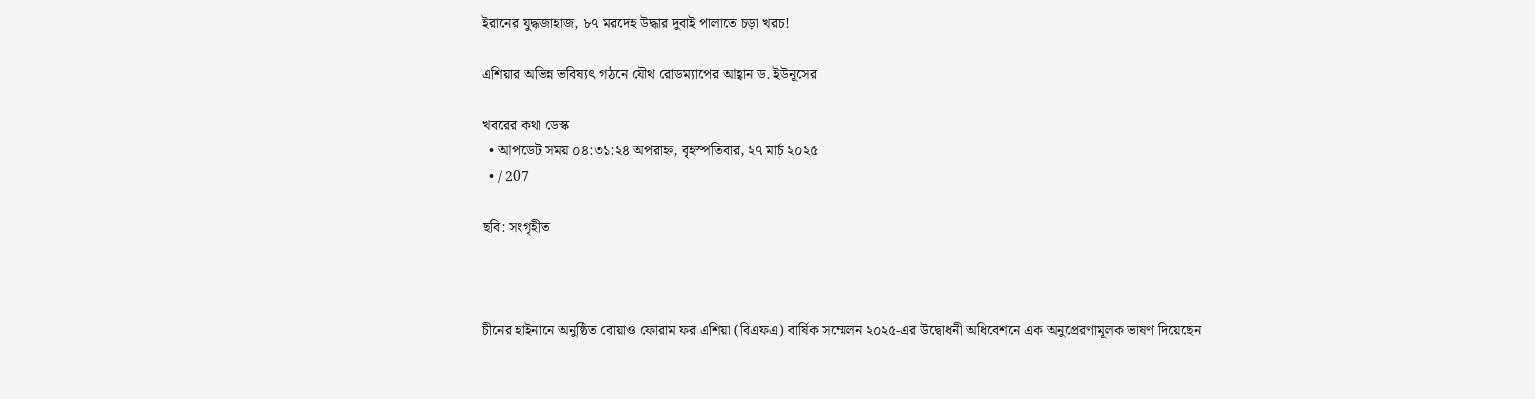ইরানের যুদ্ধজাহাজ, ৮৭ মরদেহ উদ্ধার দুবাই পালাতে চড়া খরচ!

এশিয়ার অভিন্ন ভবিষ্যৎ গঠনে যৌথ রোডম্যাপের আহ্বান ড. ইউনূসের

খবরের কথা ডেস্ক
  • আপডেট সময় ০৪:৩১:২৪ অপরাহ্ন, বৃহস্পতিবার, ২৭ মার্চ ২০২৫
  • / 207

ছবি: সংগৃহীত



চীনের হাইনানে অনুষ্ঠিত বোয়াও ফোরাম ফর এশিয়া (বিএফএ) বার্ষিক সম্মেলন ২০২৫-এর উদ্বোধনী অধিবেশনে এক অনুপ্রেরণামূলক ভাষণ দিয়েছেন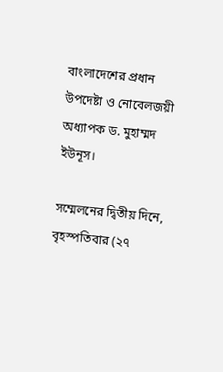বাংলাদেশের প্রধান উপদেষ্টা ও নোবেলজয়ী অধ্যাপক ড. মুহাম্মদ ইউনূস।

সম্মেলনের দ্বিতীয় দিনে, বৃহস্পতিবার (২৭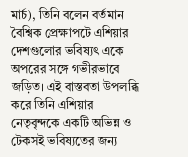মার্চ), তিনি বলেন বর্তমান বৈশ্বিক প্রেক্ষাপটে এশিয়ার দেশগুলোর ভবিষ্যৎ একে অপরের সঙ্গে গভীরভাবে জড়িত। এই বাস্তবতা উপলব্ধি করে তিনি এশিয়ার নেতৃবৃন্দকে একটি অভিন্ন ও টেকসই ভবিষ্যতের জন্য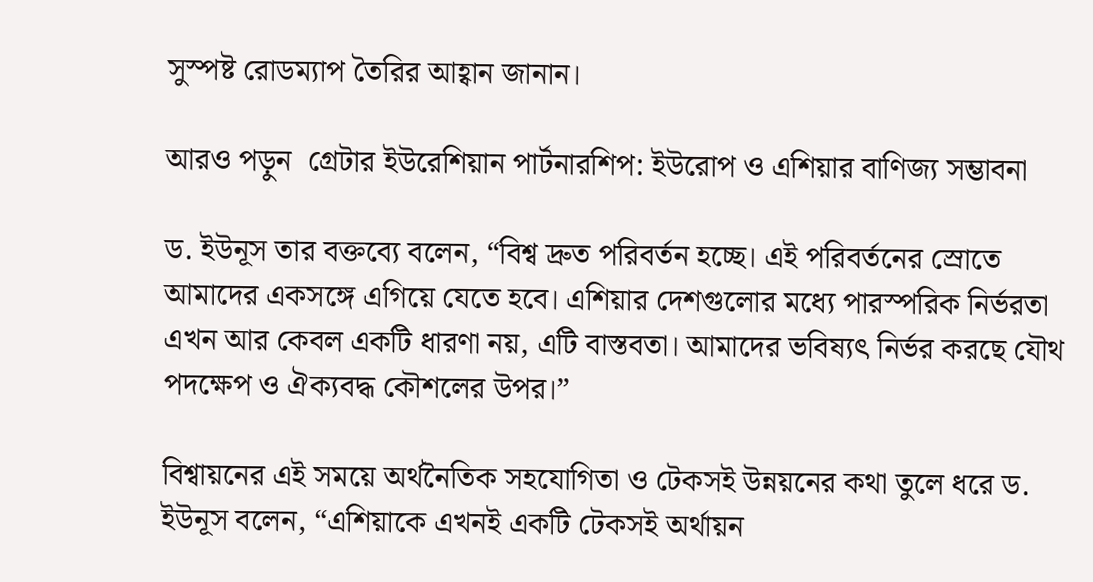সুস্পষ্ট রোডম্যাপ তৈরির আহ্বান জানান।

আরও পড়ুন  গ্রেটার ইউরেশিয়ান পার্টনারশিপ: ইউরোপ ও এশিয়ার বাণিজ্য সম্ভাবনা

ড. ইউনূস তার বক্তব্যে বলেন, “বিশ্ব দ্রুত পরিবর্তন হচ্ছে। এই পরিবর্তনের স্রোতে আমাদের একসঙ্গে এগিয়ে যেতে হবে। এশিয়ার দেশগুলোর মধ্যে পারস্পরিক নির্ভরতা এখন আর কেবল একটি ধারণা নয়, এটি বাস্তবতা। আমাদের ভবিষ্যৎ নির্ভর করছে যৌথ পদক্ষেপ ও ঐক্যবদ্ধ কৌশলের উপর।”

বিশ্বায়নের এই সময়ে অর্থনৈতিক সহযোগিতা ও টেকসই উন্নয়নের কথা তুলে ধরে ড. ইউনূস বলেন, “এশিয়াকে এখনই একটি টেকসই অর্থায়ন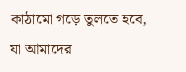কাঠামো গড়ে তুলতে হবে, যা আমাদের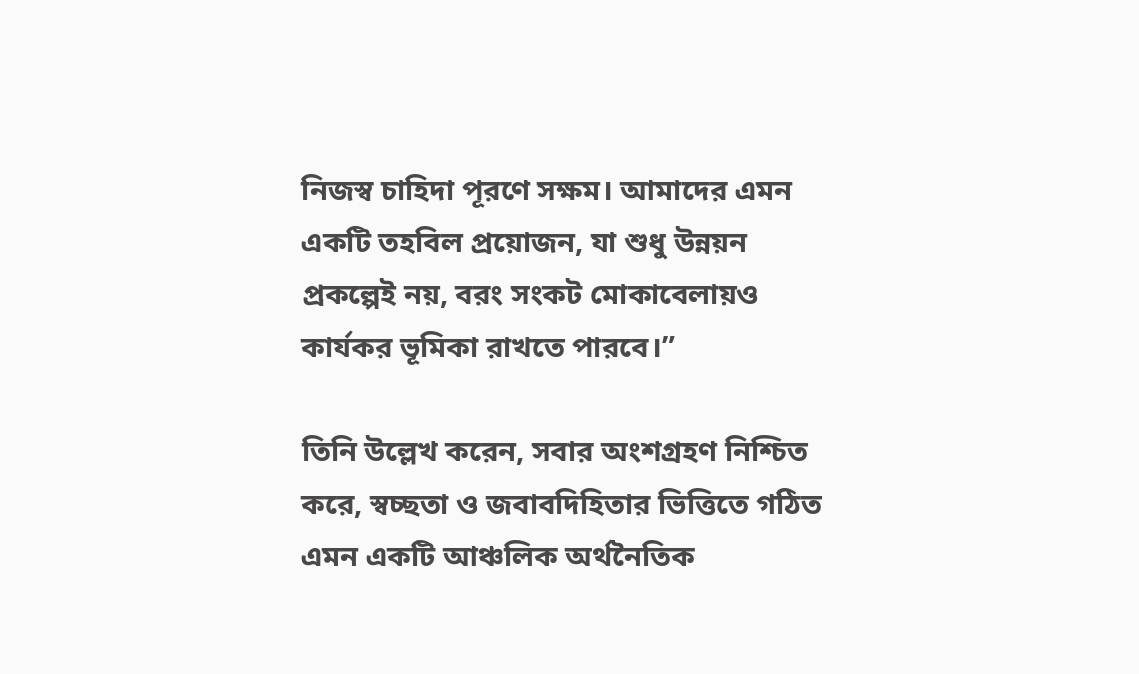নিজস্ব চাহিদা পূরণে সক্ষম। আমাদের এমন একটি তহবিল প্রয়োজন, যা শুধু উন্নয়ন প্রকল্পেই নয়, বরং সংকট মোকাবেলায়ও কার্যকর ভূমিকা রাখতে পারবে।”

তিনি উল্লেখ করেন, সবার অংশগ্রহণ নিশ্চিত করে, স্বচ্ছতা ও জবাবদিহিতার ভিত্তিতে গঠিত এমন একটি আঞ্চলিক অর্থনৈতিক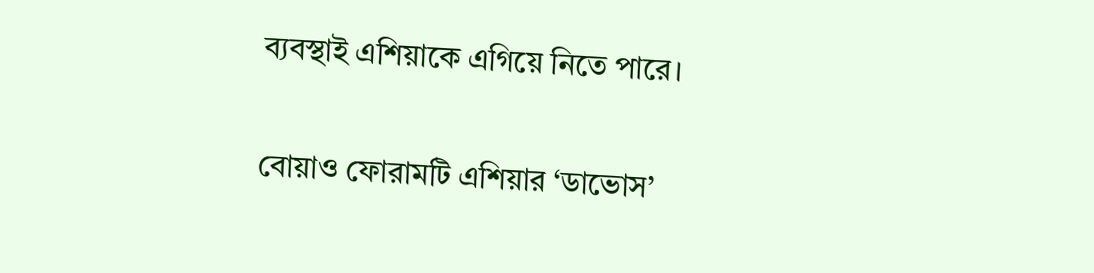ব্যবস্থাই এশিয়াকে এগিয়ে নিতে পারে।

বোয়াও ফোরামটি এশিয়ার ‘ডাভোস’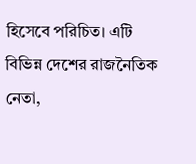হিসেবে পরিচিত। এটি বিভিন্ন দেশের রাজনৈতিক নেতা,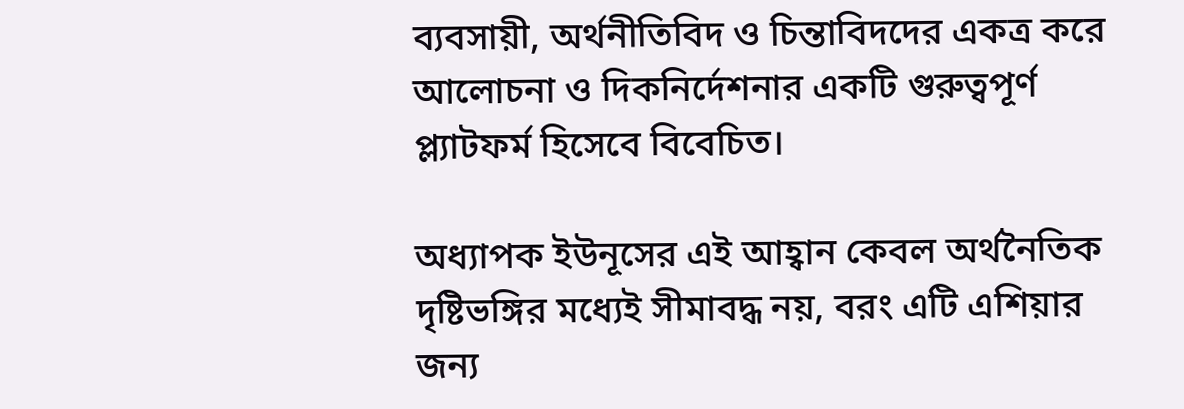ব্যবসায়ী, অর্থনীতিবিদ ও চিন্তাবিদদের একত্র করে আলোচনা ও দিকনির্দেশনার একটি গুরুত্বপূর্ণ প্ল্যাটফর্ম হিসেবে বিবেচিত।

অধ্যাপক ইউনূসের এই আহ্বান কেবল অর্থনৈতিক দৃষ্টিভঙ্গির মধ্যেই সীমাবদ্ধ নয়, বরং এটি এশিয়ার জন্য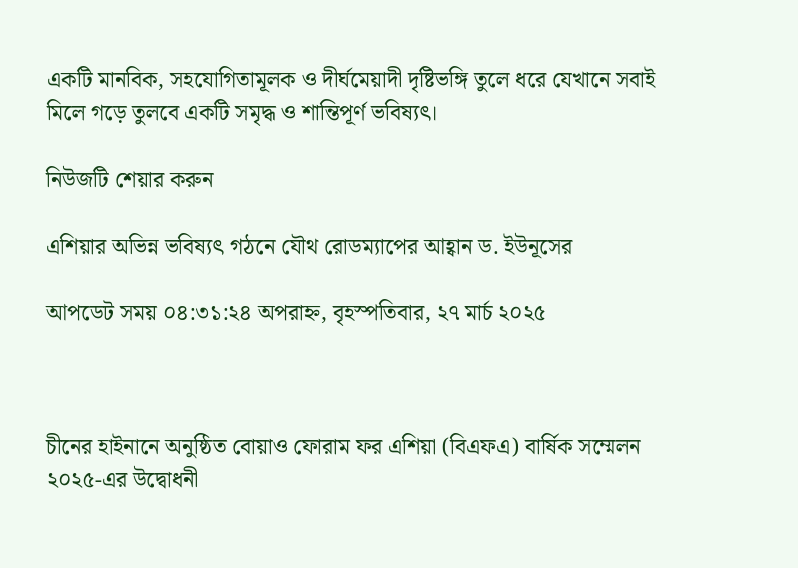একটি মানবিক, সহযোগিতামূলক ও দীর্ঘমেয়াদী দৃষ্টিভঙ্গি তুলে ধরে যেখানে সবাই মিলে গড়ে তুলবে একটি সমৃদ্ধ ও শান্তিপূর্ণ ভবিষ্যৎ।

নিউজটি শেয়ার করুন

এশিয়ার অভিন্ন ভবিষ্যৎ গঠনে যৌথ রোডম্যাপের আহ্বান ড. ইউনূসের

আপডেট সময় ০৪:৩১:২৪ অপরাহ্ন, বৃহস্পতিবার, ২৭ মার্চ ২০২৫



চীনের হাইনানে অনুষ্ঠিত বোয়াও ফোরাম ফর এশিয়া (বিএফএ) বার্ষিক সম্মেলন ২০২৫-এর উদ্বোধনী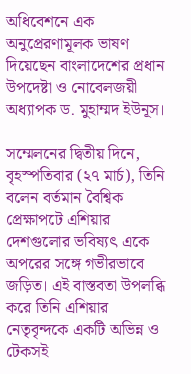অধিবেশনে এক অনুপ্রেরণামূলক ভাষণ দিয়েছেন বাংলাদেশের প্রধান উপদেষ্টা ও নোবেলজয়ী অধ্যাপক ড. মুহাম্মদ ইউনূস।

সম্মেলনের দ্বিতীয় দিনে, বৃহস্পতিবার (২৭ মার্চ), তিনি বলেন বর্তমান বৈশ্বিক প্রেক্ষাপটে এশিয়ার দেশগুলোর ভবিষ্যৎ একে অপরের সঙ্গে গভীরভাবে জড়িত। এই বাস্তবতা উপলব্ধি করে তিনি এশিয়ার নেতৃবৃন্দকে একটি অভিন্ন ও টেকসই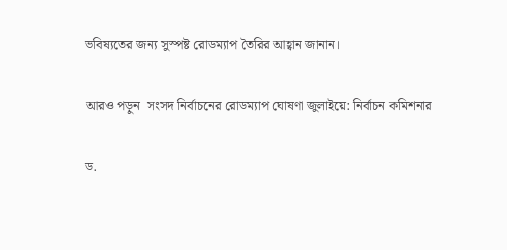ভবিষ্যতের জন্য সুস্পষ্ট রোডম্যাপ তৈরির আহ্বান জানান।

আরও পড়ুন  সংসদ নির্বাচনের রোডম্যাপ ঘোষণা জুলাইয়ে: নির্বাচন কমিশনার

ড.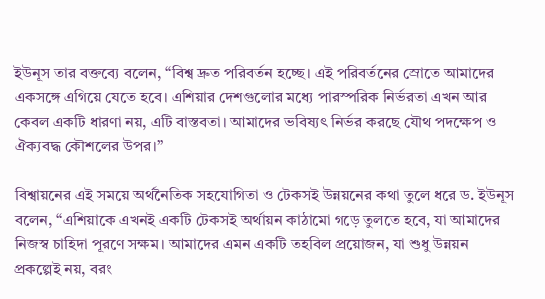ইউনূস তার বক্তব্যে বলেন, “বিশ্ব দ্রুত পরিবর্তন হচ্ছে। এই পরিবর্তনের স্রোতে আমাদের একসঙ্গে এগিয়ে যেতে হবে। এশিয়ার দেশগুলোর মধ্যে পারস্পরিক নির্ভরতা এখন আর কেবল একটি ধারণা নয়, এটি বাস্তবতা। আমাদের ভবিষ্যৎ নির্ভর করছে যৌথ পদক্ষেপ ও ঐক্যবদ্ধ কৌশলের উপর।”

বিশ্বায়নের এই সময়ে অর্থনৈতিক সহযোগিতা ও টেকসই উন্নয়নের কথা তুলে ধরে ড. ইউনূস বলেন, “এশিয়াকে এখনই একটি টেকসই অর্থায়ন কাঠামো গড়ে তুলতে হবে, যা আমাদের নিজস্ব চাহিদা পূরণে সক্ষম। আমাদের এমন একটি তহবিল প্রয়োজন, যা শুধু উন্নয়ন প্রকল্পেই নয়, বরং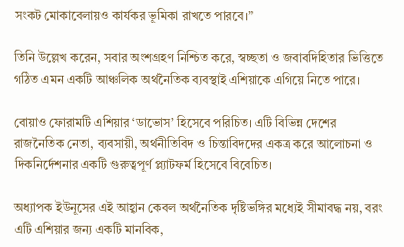সংকট মোকাবেলায়ও কার্যকর ভূমিকা রাখতে পারবে।”

তিনি উল্লেখ করেন, সবার অংশগ্রহণ নিশ্চিত করে, স্বচ্ছতা ও জবাবদিহিতার ভিত্তিতে গঠিত এমন একটি আঞ্চলিক অর্থনৈতিক ব্যবস্থাই এশিয়াকে এগিয়ে নিতে পারে।

বোয়াও ফোরামটি এশিয়ার ‘ডাভোস’ হিসেবে পরিচিত। এটি বিভিন্ন দেশের রাজনৈতিক নেতা, ব্যবসায়ী, অর্থনীতিবিদ ও চিন্তাবিদদের একত্র করে আলোচনা ও দিকনির্দেশনার একটি গুরুত্বপূর্ণ প্ল্যাটফর্ম হিসেবে বিবেচিত।

অধ্যাপক ইউনূসের এই আহ্বান কেবল অর্থনৈতিক দৃষ্টিভঙ্গির মধ্যেই সীমাবদ্ধ নয়, বরং এটি এশিয়ার জন্য একটি মানবিক,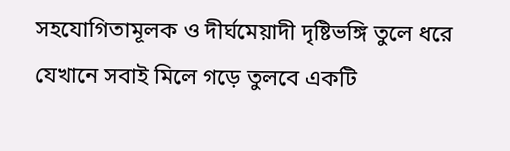সহযোগিতামূলক ও দীর্ঘমেয়াদী দৃষ্টিভঙ্গি তুলে ধরে যেখানে সবাই মিলে গড়ে তুলবে একটি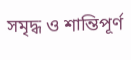সমৃদ্ধ ও শান্তিপূর্ণ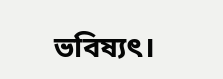ভবিষ্যৎ।